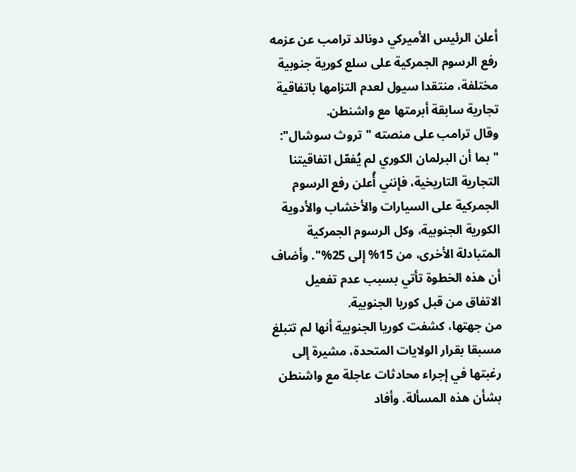أعلن الرئيس الأميركي دونالد ترامب عن عزمه رفع الرسوم الجمركية على سلع كورية جنوبية مختلفة، منتقدا سيول لعدم التزامها باتفاقية تجارية سابقة أبرمتها مع واشنطن.
وقال ترامب على منصته "تروث سوشال": "بما أن البرلمان الكوري لم يُفعّل اتفاقيتنا التجارية التاريخية، فإنني أُعلن رفع الرسوم الجمركية على السيارات والأخشاب والأدوية الكورية الجنوبية، وكل الرسوم الجمركية المتبادلة الأخرى، من 15% إلى 25%". وأضاف أن هذه الخطوة تأتي بسبب عدم تفعيل الاتفاق من قبل كوريا الجنوبية.
من جهتها، كشفت كوريا الجنوبية أنها لم تتبلغ مسبقا بقرار الولايات المتحدة، مشيرة إلى رغبتها في إجراء محادثات عاجلة مع واشنطن بشأن هذه المسألة. وأفاد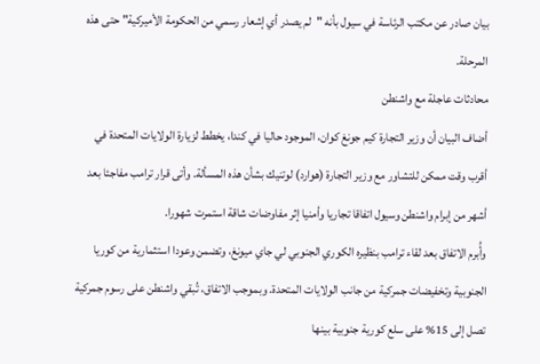بيان صادر عن مكتب الرئاسة في سيول بأنه "لم يصدر أي إشعار رسمي من الحكومة الأميركية" حتى هذه المرحلة.
محادثات عاجلة مع واشنطن
أضاف البيان أن وزير التجارة كيم جونغ كوان، الموجود حاليا في كندا، يخطط لزيارة الولايات المتحدة في أقرب وقت ممكن للتشاور مع وزير التجارة (هوارد) لوتنيك بشأن هذه المسألة. وأتى قرار ترامب مفاجئا بعد أشهر من إبرام واشنطن وسيول اتفاقا تجاريا وأمنيا إثر مفاوضات شاقة استمرت شهورا.
وأُبرم الاتفاق بعد لقاء ترامب بنظيره الكوري الجنوبي لي جاي ميونغ، وتضمن وعودا استثمارية من كوريا الجنوبية وتخفيضات جمركية من جانب الولايات المتحدة. وبموجب الاتفاق، تُبقي واشنطن على رسوم جمركية تصل إلى 15% على سلع كورية جنوبية بينها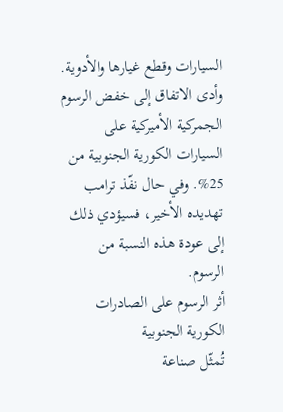السيارات وقطع غيارها والأدوية.
وأدى الاتفاق إلى خفض الرسوم الجمركية الأميركية على السيارات الكورية الجنوبية من 25%. وفي حال نفّذ ترامب تهديده الأخير، فسيؤدي ذلك إلى عودة هذه النسبة من الرسوم.
أثر الرسوم على الصادرات الكورية الجنوبية
تُمثّل صناعة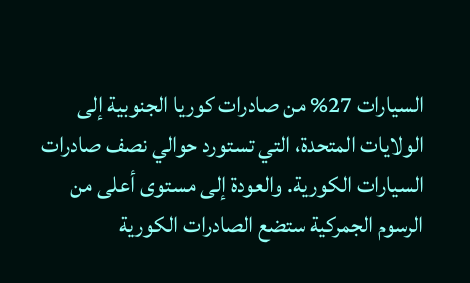السيارات 27% من صادرات كوريا الجنوبية إلى الولايات المتحدة، التي تستورد حوالي نصف صادرات السيارات الكورية. والعودة إلى مستوى أعلى من الرسوم الجمركية ستضع الصادرات الكورية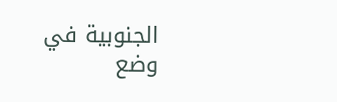الجنوبية في وضع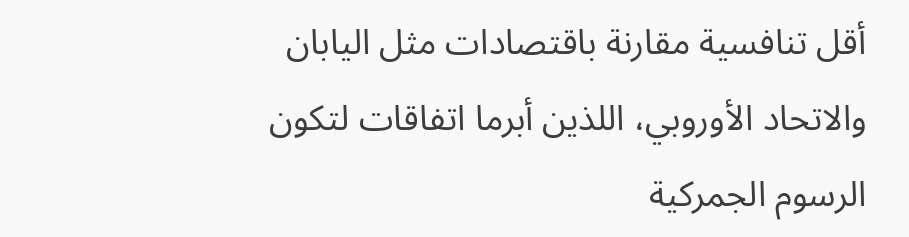أقل تنافسية مقارنة باقتصادات مثل اليابان والاتحاد الأوروبي، اللذين أبرما اتفاقات لتكون الرسوم الجمركية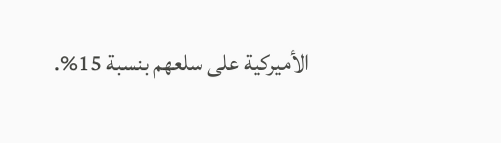الأميركية على سلعهم بنسبة 15%.